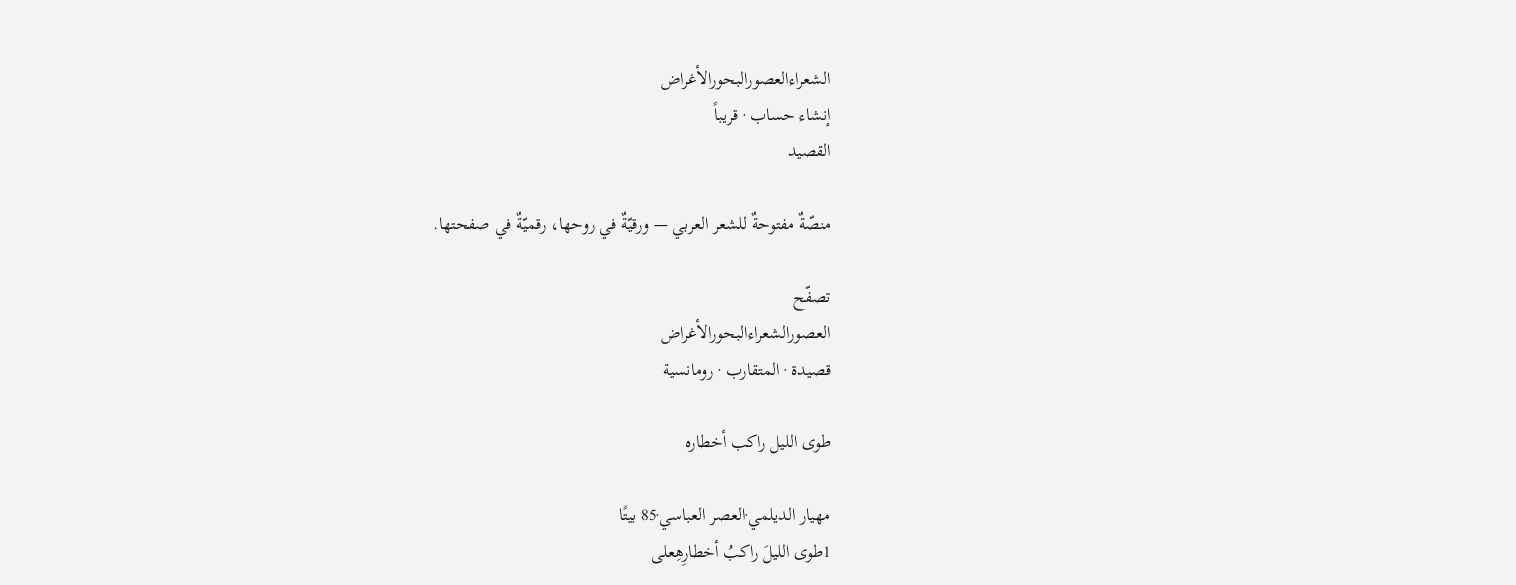الشعراءالعصورالبحورالأغراض
إنشاء حساب · قريباً
القصيد

منصّةٌ مفتوحةٌ للشعر العربي — ورقيّةٌ في روحها، رقميّةٌ في صفحتها.

تصفّح
العصورالشعراءالبحورالأغراض
قصيدة · المتقارب · رومانسية

طوى الليل راكب أخطاره

مهيار الديلمي·العصر العباسي·85 بيتًا
1طوى الليلَ راكبُ أخطارِهِعلى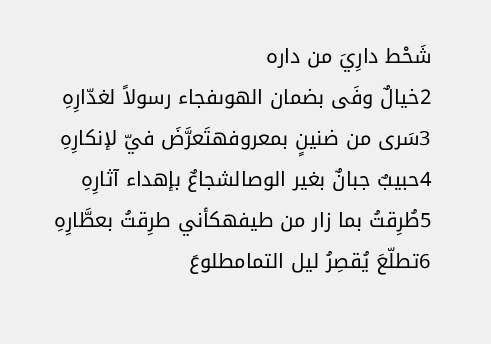شَحْط دارِيَ من داره
2خيالٌ وفَى بضمان الهوىفجاء رسولاً لغدّارِهِ
3سَرى من ضنينٍ بمعروفهتَعرَّضَ فيّ لإنكارِهِ
4حبيبٌ جبانٌ بغير الوصالشجاعٌ بإهداء آثارِهِ
5طُرِقتُ بما زار من طيفهكأني طرِقتُ بعطَّارِهِ
6تطلّعَ يُقصِرُ ليل التمامطلوعَ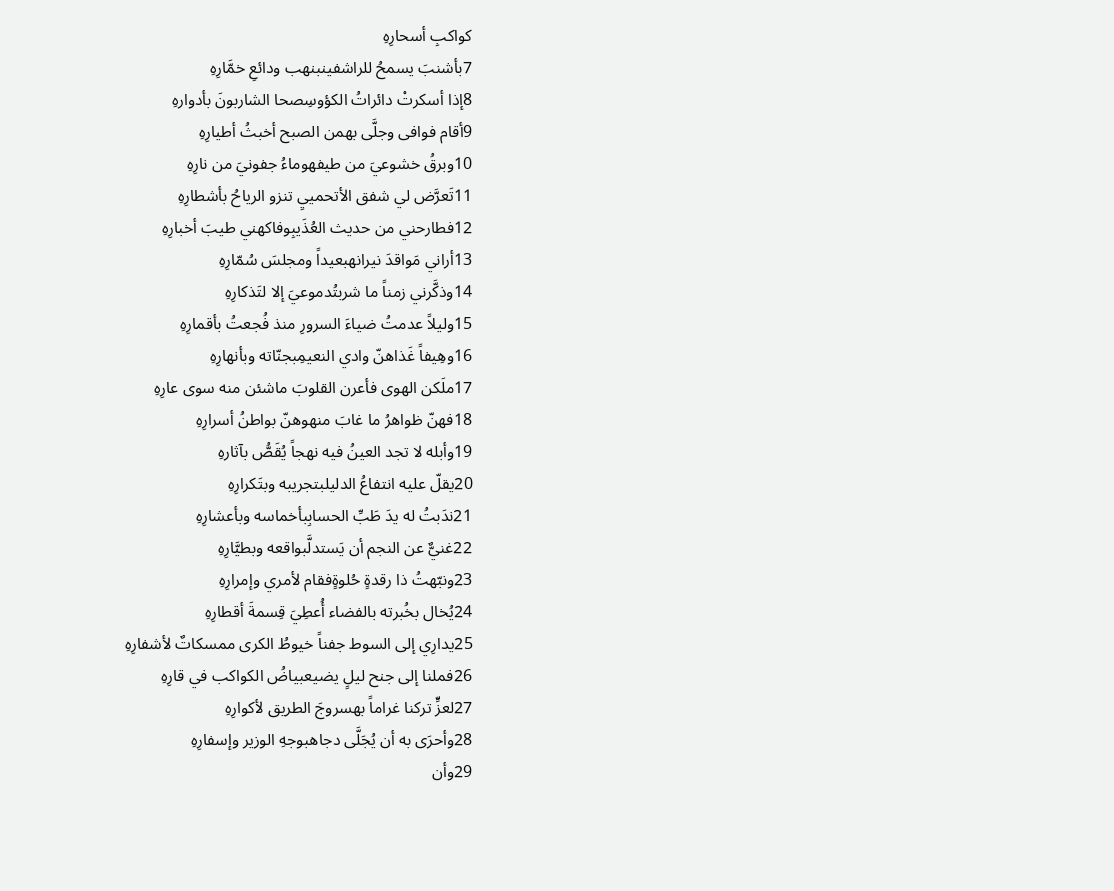كواكبِ أسحارِهِ
7بأشنبَ يسمحُ للراشفينبنهب ودائعِ خمَّارِهِ
8إذا أسكرتْ دائراتُ الكؤوسِصحا الشاربونَ بأدوارهِ
9أقام فوافى وجلَّى بهمن الصبح أخبثُ أطيارِهِ
10وبرقُ خشوعيَ من طيفهوماءُ جفونيَ من نارِهِ
11تَعرَّض لي شفق الأتحمييِ تنزو الرياحُ بأشطارِهِ
12فطارحني من حديث العُذَيبِوفاكهني طيبَ أخبارِهِ
13أراني مَواقدَ نيرانهبعيداً ومجلسَ سُمّارِهِ
14وذكَّرني زمناً ما شربتُدموعيَ إلا لتَذكارِهِ
15وليلاً عدمتُ ضياءَ السرورِ منذ فُجعتُ بأقمارِهِ
16وهِيفاً غَذاهنّ وادي النعيمِبجنّاته وبأنهارِهِ
17ملَكن الهوى فأعرن القلوبَ ماشئن منه سوى عارِهِ
18فهنّ ظواهرُ ما غابَ منهوهنّ بواطنُ أسرارِهِ
19وأبله لا تجد العينُ فيه نهجاً يُقَصُّ بآثارهِ
20يقلّ عليه انتفاعُ الدليلبتجريبه وبتَكرارِهِ
21ندَبتُ له يدَ طَبِّ الحسابِبأخماسه وبأعشارِهِ
22غنيٌّ عن النجم أن يَستدلَّبواقعه وبطيَّارِهِ
23ونبّهتُ ذا رقدةٍ حُلوةٍفقام لأمري وإمرارِهِ
24يُخال بخُبرته بالفضاء أُعطِيَ قِسمةَ أقطارِهِ
25يدارِي إلى السوط جفناً خيوطُ الكرى ممسكاتٌ لأشفارِهِ
26فملنا إلى جنح ليلٍ يضيعبياضُ الكواكب في قارِهِ
27لعزٍّ تركنا غراماً بهسروجَ الطريق لأكوارِهِ
28وأحرَى به أن يُجَلَّى دجاهبوجهِ الوزير وإسفارِهِ
29وأن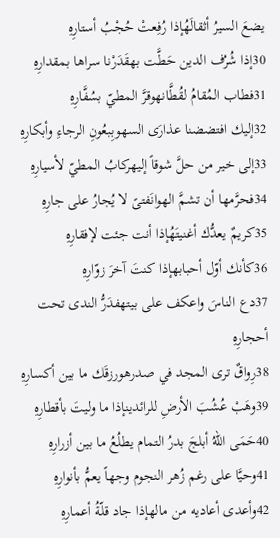يضعَ السيرُ أثقالَهُإذا رُفِعتْ حُجْبُ أستارِهِ
30إذا شُرُف الدين حَطَّت بهقَدَرْنا سراها بمقدارِهِ
31فطاب المُقامُ لقُطَّانهوقرَّ المطيّ بسُفَّارِهِ
32إليك افتضضنا عذارَى السهوبِبعُونِ الرجاءِ وأبكارِهِ
33إلى خير من حلَّ شوقاً إليهركابُ المطيّ لأسيارِهِ
34فحرَّمها أن تشمَّ الهوانَفتىً لا يُجارُ على جارِهِ
35كريمٌ يعدُّك أغنيتَهُإذا أنت جئت لإفقارِهِ
36كأنك أوّل أحبابهإذا كنتَ آخرَ زوّارِهِ
37دع الناسَ واعكف على بيتهفدَرُّ الندى تحت أحجارِهِ
38رِواقٌ ترى المجد في صدرهورزقَك ما بين أكسارِهِ
39وهَبْ عُشُبَ الأرضِ للرائدينإذا ما وليتَ بأقطارِهِ
40حَمَى اللّهُ أبلجَ بدرُ التمام يطلُعُ ما بين أزرارِهِ
41وحيَّا على رغم زُهر النجوم وجهاً يعمُّ بأنوارِهِ
42وأعدى أعاديه من مالهإذا جاد قلّةُ أعمارِهِ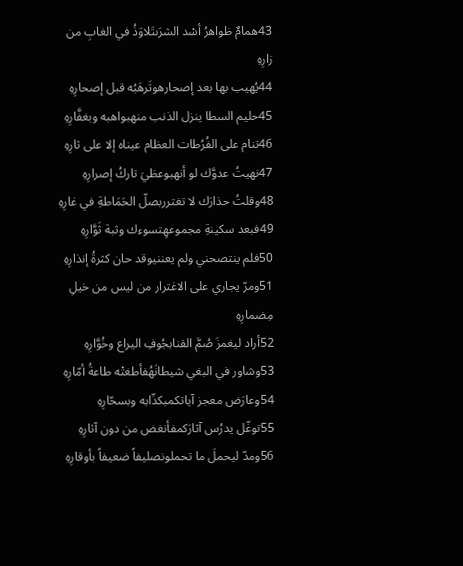43همامٌ ظواهرُ أسْد الشرَىتَلاوَذُ في الغابِ من زارِهِ
44يُهيب بها بعد إصحارهوتَرهَبُه قبل إصحارِهِ
45حليم السطا ينزل الذنب منهبواهبه وبغفَّارِهِ
46تنام على الفُرُطات العظام عيناه إلا على ثارِهِ
47نهيتُ عدوَّك لو أنهبوعظيَ تاركُ إصرارِهِ
48وقلتُ حذارَك لا تغترربصلّ الحَمَاطةِ في غارِهِ
49فبعد سكينةِ مجموعهِتسوءك وثبة ثَوَّارِهِ
50فلم ينتصحني ولم يعننيوقد حان كثرةُ إنذارِهِ
51ومرّ يجاري على الاغترار من ليس من خيلِ مِضمارِهِ
52أراد ليغمزَ صُمَّ القنابجُوفِ اليراع وخُوَّارِهِ
53وشاور في البغي شيطانَهُفأطغتْه طاعةُ أمّارِهِ
54وعارَض معجز آياتكمبكذّابه وبسحّارِهِ
55توغّل يدرُس آثارَكمفأنغض من دون آثارِهِ
56ومدّ ليحملَ ما تحملونصليفاً ضعيفاً بأوقارِهِ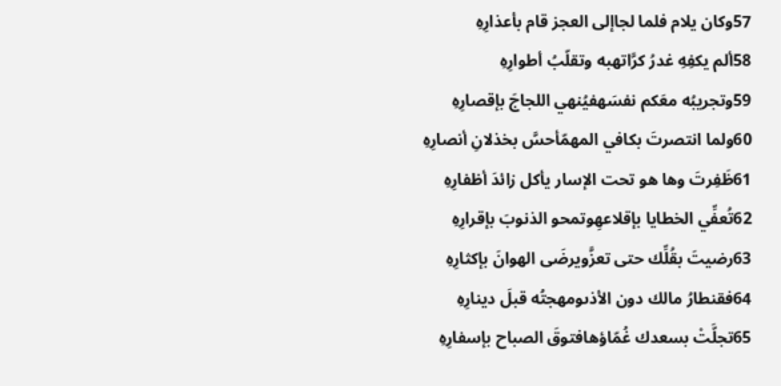57وكان يلام فلما لجاإلى العجز قام بأعذارِهِ
58ألم يكفِهِ غدرُ كرَّاتهبه وتقلّبُ أطوارِهِ
59وتجريبُه معَكم نفسَهفيُنهي اللجاجَ بإقصارِهِ
60ولما انتصرتَ بكافي المهمّأحسَّ بخذلانِ أنصارِهِ
61ظَفِرتَ وها هو تحت الإسار يأكل زائدَ أظفارِهِ
62تُعفِّي الخطايا بإقلاعهِوتمحو الذنوبَ بإقرارِهِ
63رضيتَ بقُلِّك حتى تعزَّويرضَى الهوانَ بإكثارِهِ
64فقنطارُ مالك دون الأذىومهجتُه قبلَ دينارِهِ
65تجلَّتْ بسعدك غُمّاؤهافتوقَ الصباح بإسفارِهِ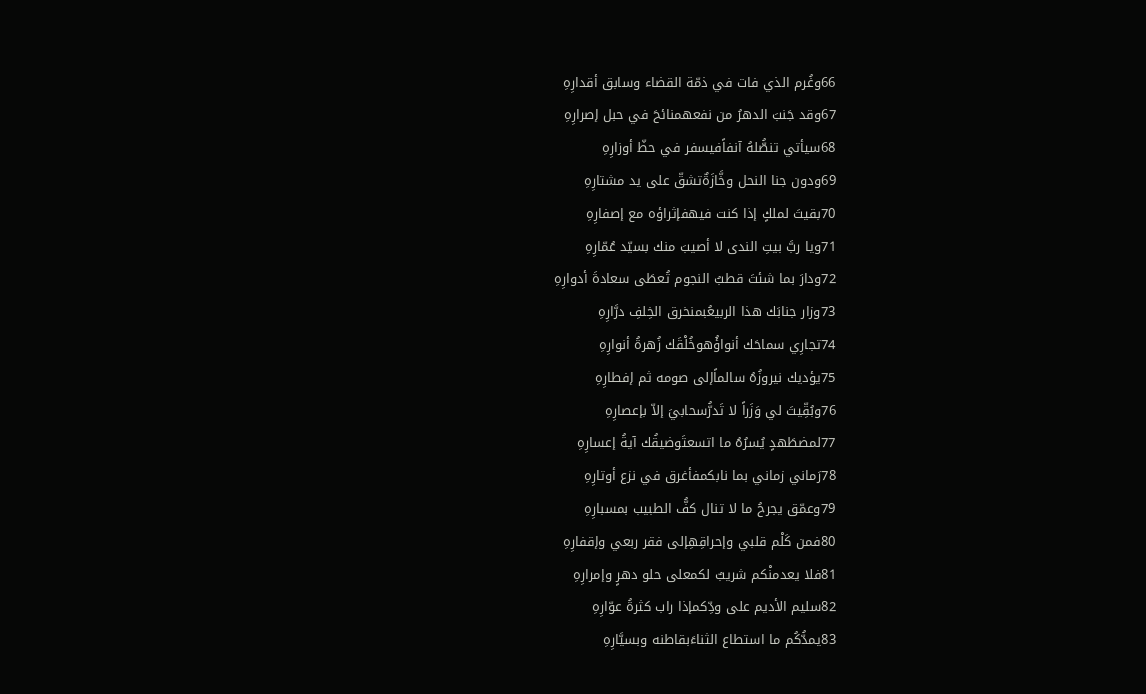66وغُرم الذي فات في ذمّة القضاء وسابق أقدارِهِ
67وقد جَنبَ الدهرُ من نفعهمنائحَ في حبل إصرارِهِ
68سيأتي تنصُّلهُ آنفاًفيسفر في حظّ أوزارِهِ
69ودون جنا النحل وخَّازَةٌتشقّ على يد مشتارِهِ
70بقيتَ لملكٍ إذا كنت فيهفإثراؤه مع إصفارِهِ
71ويا ربَّ بيتِ الندى لا أصيبَ منك بسيّد عُمّارِهِ
72ودارَ بما شئتَ قطبُ النجوم تُعطَى سعادةَ أدوارِهِ
73وزار جنابَك هذا الربيعُبمنخرق الخِلفِ درَّارِهِ
74تجارِي سماحَك أنواؤُهوخُلْقَك زُهرةُ أنوارِهِ
75يؤديك نيروزُهُ سالماًإلى صومه ثم إفطارِهِ
76وبُقِّيتَ لي وَزَراً لا تَدرُّسحابيَ إلاّ بإعصارِهِ
77لمضطَهدٍ يُسرُهُ ما اتسعتَوضيقُك آيةُ إعسارِهِ
78رَماني زماني بما نابكمفأغرق في نزع أوتارِهِ
79وعمّق يجرحُ ما لا تنال كفُّ الطبيب بمسبارِهِ
80فمن كَلْم قلبي وإحراقِهِإلى فقر ربعي وإقفارِهِ
81فلا يعدمنْكم شريبٌ لكمعلى حلو دهرٍ وإمرارِهِ
82سليم الأديم على ودِّكمإذا راب كثرةُ عوّارِهِ
83يمدُّكُم ما استطاع الثناءَبقاطنه وبسيَّارِهِ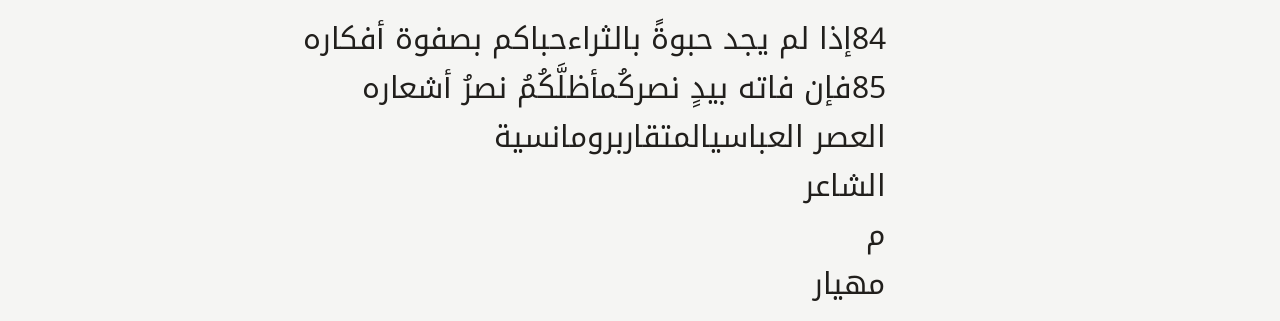84إذا لم يجد حبوةً بالثراءحباكم بصفوة أفكاره
85فإن فاته بيدٍ نصركُمأظلَّكُمُ نصرُ أشعاره
العصر العباسيالمتقاربرومانسية
الشاعر
م
مهيار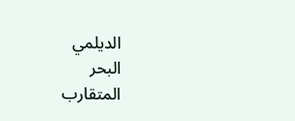الديلمي
البحر
المتقارب